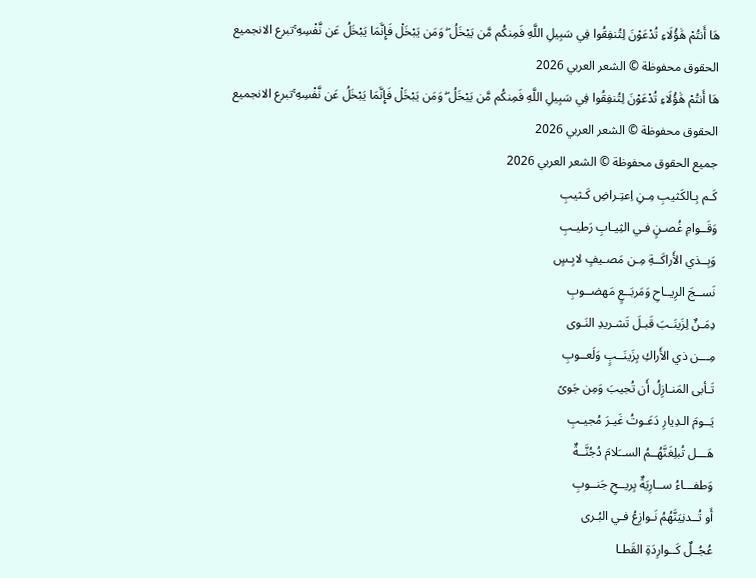هَا أَنتُمْ هَٰؤُلَاءِ تُدْعَوْنَ لِتُنفِقُوا فِي سَبِيلِ اللَّهِ فَمِنكُم مَّن يَبْخَلُ ۖ وَمَن يَبْخَلْ فَإِنَّمَا يَبْخَلُ عَن نَّفْسِهِ ۚتبرع الانجميع الحقوق محفوظة © الشعر العربي 2026
هَا أَنتُمْ هَٰؤُلَاءِ تُدْعَوْنَ لِتُنفِقُوا فِي سَبِيلِ اللَّهِ فَمِنكُم مَّن يَبْخَلُ ۖ وَمَن يَبْخَلْ فَإِنَّمَا يَبْخَلُ عَن نَّفْسِهِ ۚتبرع الانجميع الحقوق محفوظة © الشعر العربي 2026
جميع الحقوق محفوظة © الشعر العربي 2026
كَـم بِـالكَثيبِ مِـنِ اِعتِـراضِ كَـثيبِ
وَقَــوامِ غُصـنٍ فـي الثِيـابِ رَطيـبِ
وَبِــذي الأَراكَــةِ مِـن مَصـيفٍ لابِـسٍ
نَســجَ الرِيــاحِ وَمَربَــعٍ مَهضــوبِ
دِمَـنٌ لِزَينَـبَ قَبـلَ تَشـريدِ النَـوى
مِـــن ذي الأَراكِ بِزَينَــبٍ وَلَعــوبِ
تَـأبى المَنـازِلُ أَن تُجيبَ وَمِن جَوىً
يَــومَ الـدِيارِ دَعَـوتُ غَيـرَ مُجيـبِ
هَـــل تُبلِغَنَّهُــمُ الســَلامَ دُجُنَّــةٌ
وَطفـــاءُ ســارِيَةٌ بِريــحِ جَنــوبِ
أَو تُــدنِيَنَّهُمُ نَـوازِعُ فـي البُـرى
عُجُــلٌ كَــوارِدَةِ القَطـا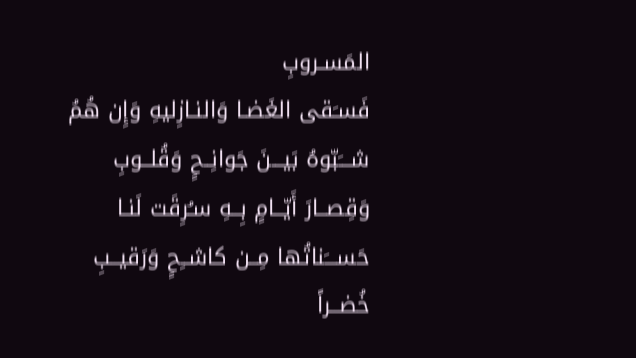المَسـروبِ
فَسـَقى الغَضـا وَالنـازِليهِ وَإِن هُمُ
شـــَبّوهُ بَيـــنَ جَوانِــحٍ وَقُلــوبِ
وَقِصــارَ أَيّــامٍ بِــهِ سـُرِقَت لَنـا
حَســـَناتُها مِــن كاشــِحٍ وَرَقيــبِ
خُضــراً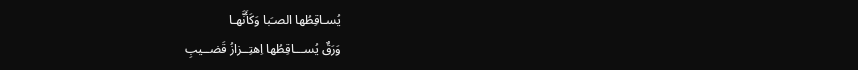يُسـاقِطُها الصـَبا وَكَأَنَّهـا
وَرَقٌ يُســـاقِطُها اِهتِــزازُ قَضــيبِ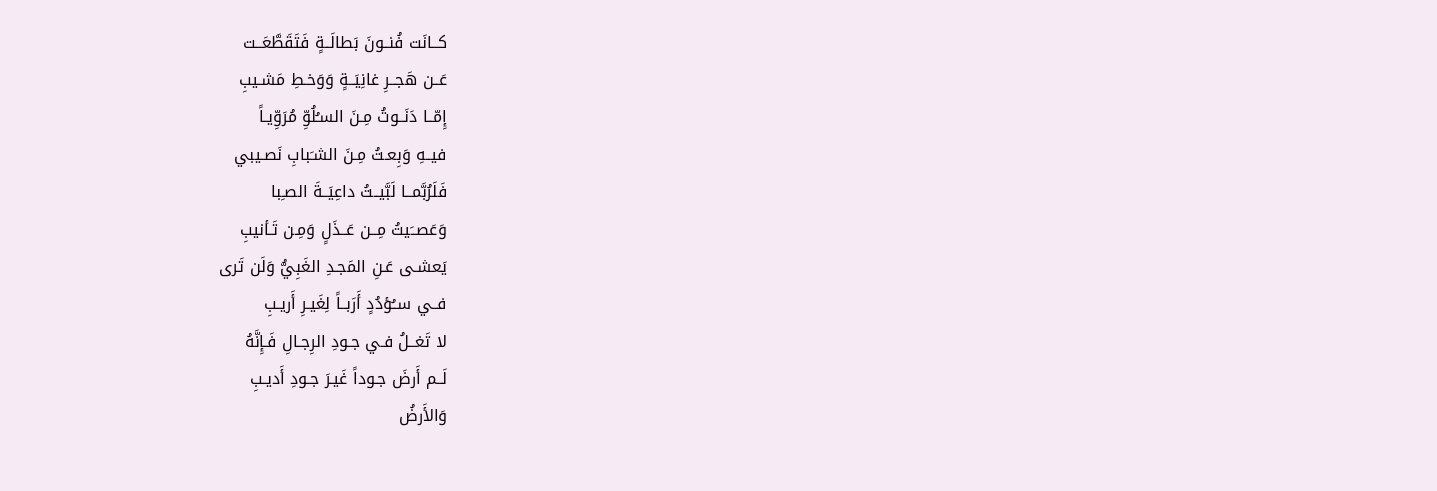كــانَت فُنــونَ بَطالَــةٍ فَتَقَطَّعَــت
عَــن هَجــرِ غانِيَــةٍ وَوَخـطِ مَشـيبِ
إِمّــا دَنَــوتُ مِـنَ السـُلُوِّ مُرَوِّيـاً
فيــهِ وَبِعـتُ مِـنَ الشـَبابِ نَصـيبي
فَلَرُبَّمــا لَبَّيــتُ داعِيَــةَ الصـِبا
وَعَصــَيتُ مِــن عَــذَلٍ وَمِـن تَـأنيبِ
يَعشـى عَـنِ المَجـدِ الغَبِيُّ وَلَن تَرى
فــي ســُؤدُدٍ أَرَبــاً لِغَيـرِ أَريـبِ
لا تَغــلُ فـي جـودِ الرِجـالِ فَـإِنَّهُ
لَــم أَرضَ جـوداً غَيـرَ جـودِ أَديـبِ
وَالأَرضُ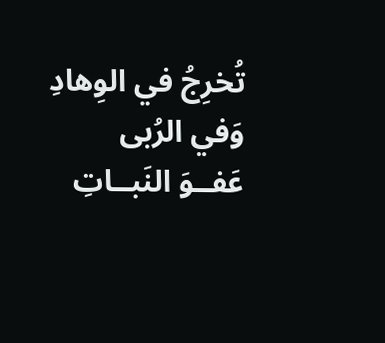تُخرِجُ في الوِهادِ وَفي الرُبى
عَفــوَ النَبــاتِ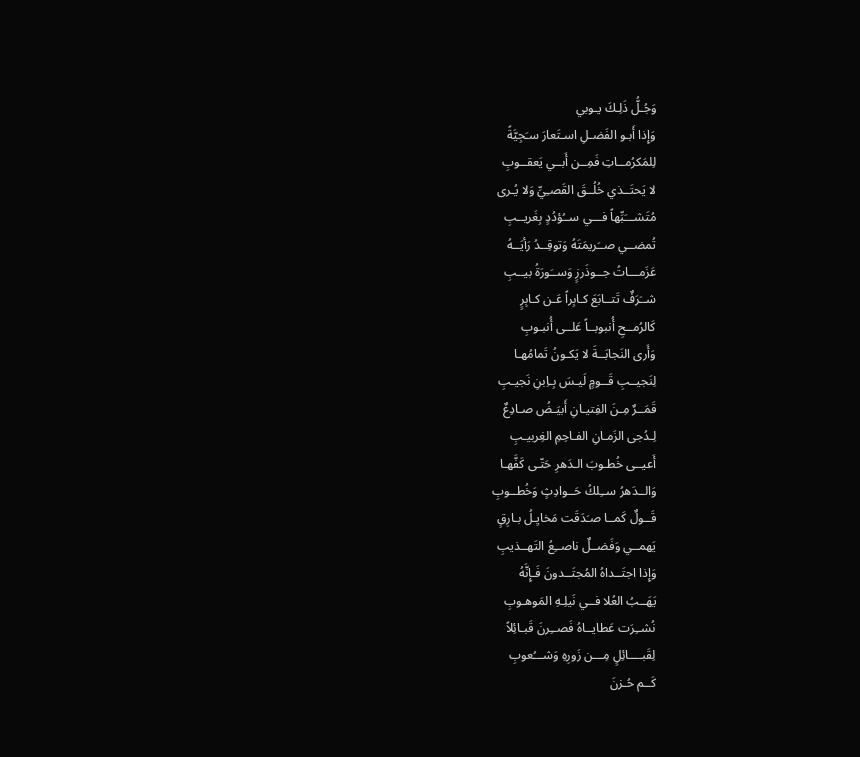وَجُـلُّ ذَلِـكَ يـوبي
وَإِذا أَبـو الفَضـلِ اسـتَعارَ سـَجِيَّةً
لِلمَكرُمــاتِ فَمِــن أَبــي يَعقــوبِ
لا يَحتَــذي خُلُــقَ القَصـِيِّ وَلا يُـرى
مُتَشـــَبِّهاً فـــي ســُؤدُدٍ بِغَريــبِ
تُمضــي صــَريمَتَهُ وَتوقِــدُ رَأيَــهُ
عَزَمـــاتُ جــوذَرزٍ وَســَورَةُ بيــبِ
شــَرَفٌ تَتــابَعَ كـابِراً عَـن كـابِرٍ
كَالرُمــحِ أُنبوبــاً عَلــى أُنبـوبِ
وَأَرى النَجابَــةَ لا يَكـونُ تَمامُهـا
لِنَجيــبِ قَــومٍ لَيـسَ بِـاِبنِ نَجيـبِ
قَمَــرٌ مِـنَ الفِتيـانِ أَبيَـضُ صـادِعٌ
لِـدُجى الزَمـانِ الفـاحِمِ الغِربيـبِ
أَعيــى خُطـوبَ الـدَهرِ حَتّـى كَفَّهـا
وَالــدَهرُ ســِلكُ حَــوادِثٍ وَخُطــوبِ
قَــولٌ كَمــا صـَدَقَت مَخايِـلُ بـارِقٍ
يَهمــي وَفَضــلٌ ناصــِعُ التَهــذيبِ
وَإِذا اجتَــداهُ المُجتَــدونَ فَـإِنَّهُ
يَهَــبُ العُلا فــي نَيلِـهِ المَوهـوبِ
نُشــِرَت عَطايــاهُ فَصــِرنَ قَبـائِلاً
لِقَبــــائِلٍ مِـــن زَورِهِ وَشـــُعوبِ
كَــم حُـزنَ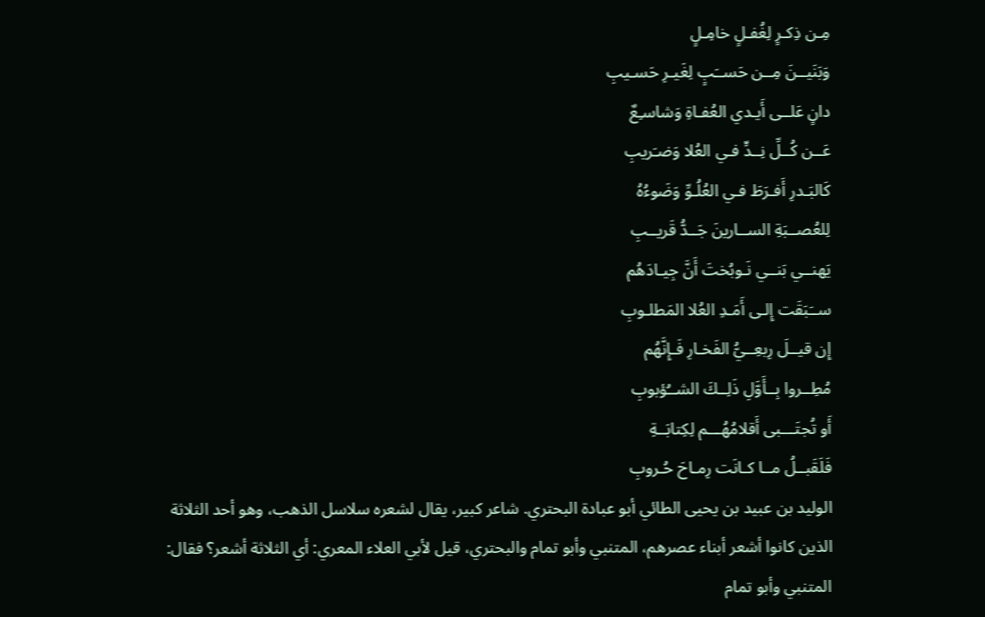مِـن ذِكـرٍ لِغُفـلٍ خامِـلٍ
وَبَنَيــنَ مِــن حَســَبٍ لِغَيـرِ حَسـيبِ
دانٍ عَلــى أَيـدي العُفـاةِ وَشاسـِعٌ
عَــن كُــلِّ نِــدٍّ فـي العُلا وَضـَريبِ
كَالبَـدرِ أَفـرَطَ فـي العُلُـوِّ وَضَوءُهُ
لِلعُصــبَةِ الســارينَ جَــدُّ قَريــبِ
يَهنــي بَنــي نَـوبُختَ أَنَّ جِيـادَهُم
ســَبَقَت إِلـى أَمَـدِ العُلا المَطلـوبِ
إِن قيــلَ رِبعِــيُّ الفَخـارِ فَـإِنَّهُم
مُطِــروا بِــأَوَّلِ ذَلِــكَ الشــُؤبوبِ
أَو تُجتَـــبى أَقلامُهُـــم لِكِتابَــةِ
فَلَقَبــلُ مــا كـانَت رِمـاحَ حُـروبِ
الوليد بن عبيد بن يحيى الطائي أبو عبادة البحتري. شاعر كبير، يقال لشعره سلاسل الذهب، وهو أحد الثلاثة الذين كانوا أشعر أبناء عصرهم، المتنبي وأبو تمام والبحتري، قيل لأبي العلاء المعري: أي الثلاثة أشعر؟ فقال: المتنبي وأبو تمام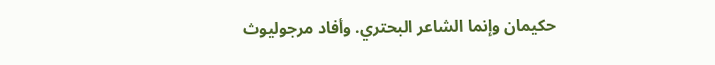حكيمان وإنما الشاعر البحتري. وأفاد مرجوليوث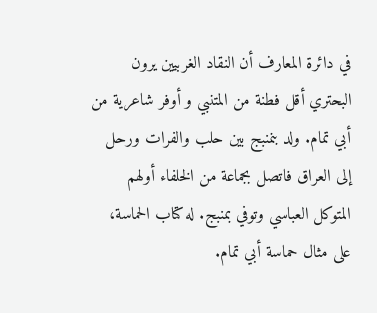في دائرة المعارف أن النقاد الغربيين يرون البحتري أقل فطنة من المتنبي و أوفر شاعرية من أبي تمام. ولد بنمنبج بين حلب والفرات ورحل إلى العراق فاتصل بجماعة من الخلفاء أولهم المتوكل العباسي وتوفي بمنبج. له كتاب الحماسة، على مثال حماسة أبي تمام.